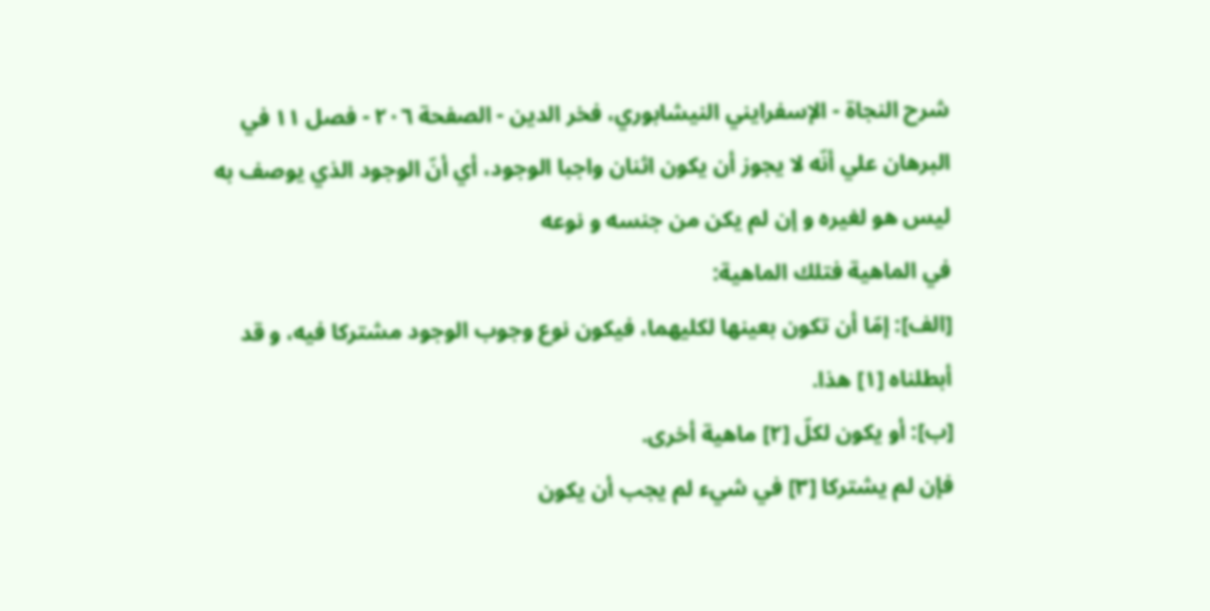شرح النجاة - الإسفرايني النيشابوري، فخر الدين - الصفحة ٢٠٦ - فصل ١١ في البرهان علي أنّه لا يجوز أن يكون اثنان واجبا الوجود، أي أنّ الوجود الذي يوصف به ليس هو لغيره و إن لم يكن من جنسه و نوعه
في الماهية فتلك الماهية:
[الف]: إمّا أن تكون بعينها لكليهما، فيكون نوع وجوب الوجود مشتركا فيه، و قد أبطلناه [١] هذا.
[ب]: أو يكون لكلّ [٢] ماهية أخرى.
فإن لم يشتركا [٣] في شيء لم يجب أن يكون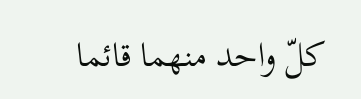كلّ واحد منهما قائما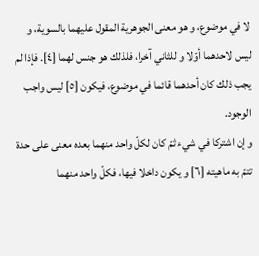لا في موضوع، و هو معنى الجوهرية المقول عليهما بالسوية، و ليس لاحدهما أوّلا و للثاني آخرا، فلذلك هو جنس لهما [٤]. فإذا لم يجب ذلك كان أحدهما قائما في موضوع، فيكون [٥] ليس واجب الوجود.
و إن اشتركا في شيء ثمّ كان لكلّ واحد منهما بعده معنى على حدة تتمّ به ماهيته [٦] و يكون داخلا فيها، فكلّ واحد منهما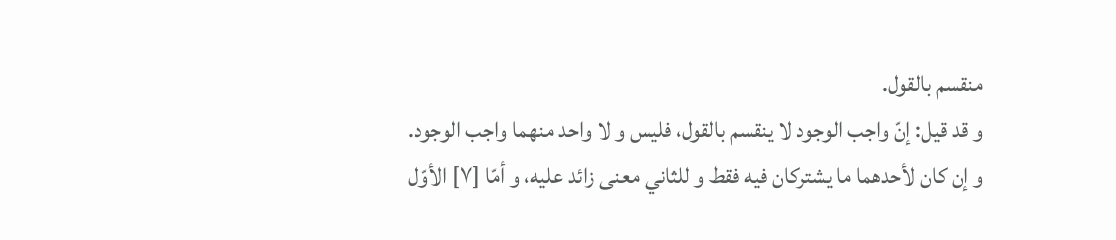منقسم بالقول.
و قد قيل: إنّ واجب الوجود لا ينقسم بالقول، فليس و لا واحد منهما واجب الوجود.
و إن كان لأحدهما ما يشتركان فيه فقط و للثاني معنى زائد عليه، و أمّا [٧] الأوّل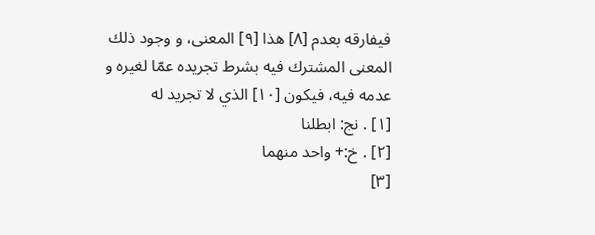فيفارقه بعدم [٨] هذا [٩] المعنى، و وجود ذلك المعنى المشترك فيه بشرط تجريده عمّا لغيره و عدمه فيه، فيكون [١٠] الذي لا تجريد له
[١] . نج: ابطلنا
[٢] . خ:+ واحد منهما
[٣]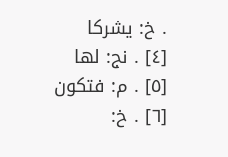. خ: يشركا
[٤] . نج: لها
[٥] . م: فتكون
[٦] . خ: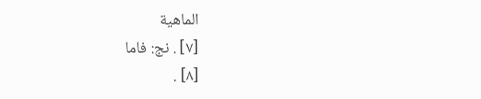الماهية
[٧] . نج: فاما
[٨] .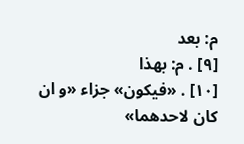م: بعد
[٩] . م: بهذا
[١٠] . «فيكون» جزاء «و ان كان لاحدهما»